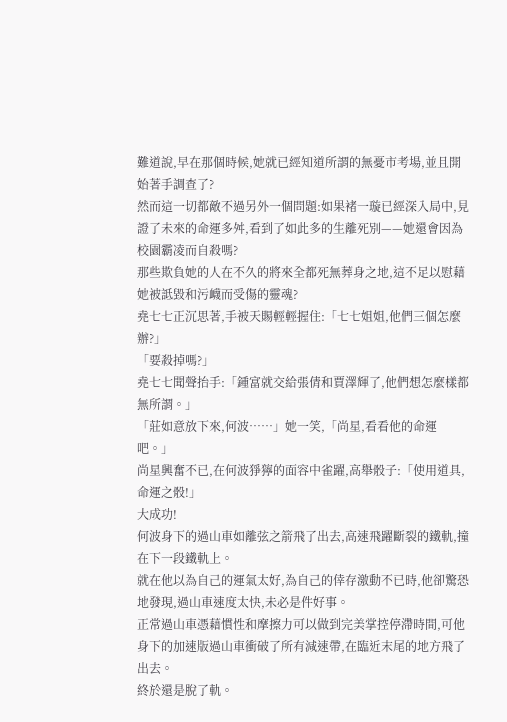難道說,早在那個時候,她就已經知道所謂的無憂市考場,並且開始著手調查了?
然而這一切都敵不過另外一個問題:如果褚一璇已經深入局中,見證了未來的命運多舛,看到了如此多的生離死別——她還會因為校園霸凌而自殺嗎?
那些欺負她的人在不久的將來全都死無葬身之地,這不足以慰藉她被詆毀和污衊而受傷的靈魂?
堯七七正沉思著,手被天賜輕輕握住:「七七姐姐,他們三個怎麼辦?」
「要殺掉嗎?」
堯七七聞聲抬手:「鍾富就交給張倩和賈澤輝了,他們想怎麼樣都無所謂。」
「莊如意放下來,何波……」她一笑,「尚星,看看他的命運吧。」
尚星興奮不已,在何波猙獰的面容中雀躍,高舉骰子:「使用道具,命運之骰!」
大成功!
何波身下的過山車如離弦之箭飛了出去,高速飛躍斷裂的鐵軌,撞在下一段鐵軌上。
就在他以為自己的運氣太好,為自己的倖存激動不已時,他卻驚恐地發現,過山車速度太快,未必是件好事。
正常過山車憑藉慣性和摩擦力可以做到完美掌控停滯時間,可他身下的加速版過山車衝破了所有減速帶,在臨近末尾的地方飛了出去。
終於還是脫了軌。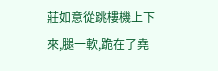莊如意從跳樓機上下來,腿一軟,跪在了堯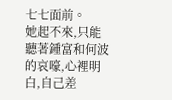七七面前。
她起不來,只能聽著鍾富和何波的哀嚎,心裡明白,自己差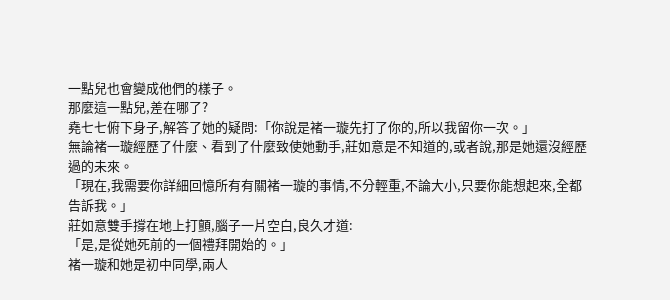一點兒也會變成他們的樣子。
那麼這一點兒,差在哪了?
堯七七俯下身子,解答了她的疑問:「你說是褚一璇先打了你的,所以我留你一次。」
無論褚一璇經歷了什麼、看到了什麼致使她動手,莊如意是不知道的,或者說,那是她還沒經歷過的未來。
「現在,我需要你詳細回憶所有有關褚一璇的事情,不分輕重,不論大小,只要你能想起來,全都告訴我。」
莊如意雙手撐在地上打顫,腦子一片空白,良久才道:
「是,是從她死前的一個禮拜開始的。」
褚一璇和她是初中同學,兩人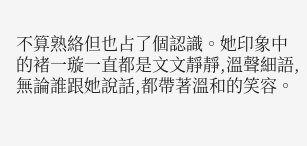不算熟絡但也占了個認識。她印象中的褚一璇一直都是文文靜靜,溫聲細語,無論誰跟她說話,都帶著溫和的笑容。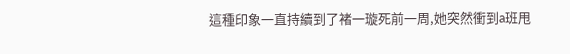這種印象一直持續到了褚一璇死前一周,她突然衝到a班甩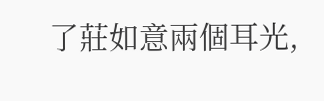了莊如意兩個耳光,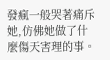發瘋一般哭著痛斥她,仿佛她做了什麼傷天害理的事。